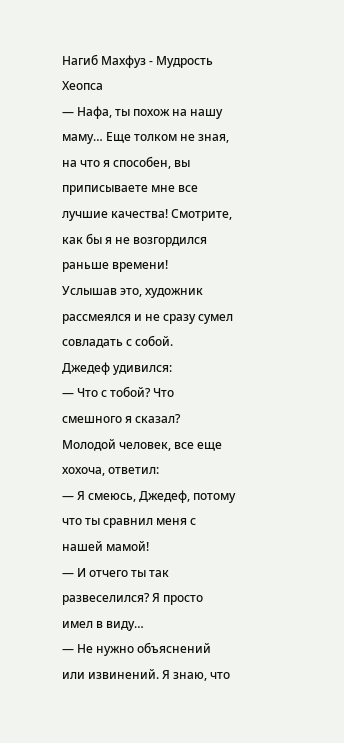Нагиб Махфуз - Мудрость Хеопса
— Нафа, ты похож на нашу маму… Еще толком не зная, на что я способен, вы приписываете мне все лучшие качества! Смотрите, как бы я не возгордился раньше времени!
Услышав это, художник рассмеялся и не сразу сумел совладать с собой.
Джедеф удивился:
— Что с тобой? Что смешного я сказал?
Молодой человек, все еще хохоча, ответил:
— Я смеюсь, Джедеф, потому что ты сравнил меня с нашей мамой!
— И отчего ты так развеселился? Я просто имел в виду…
— Не нужно объяснений или извинений. Я знаю, что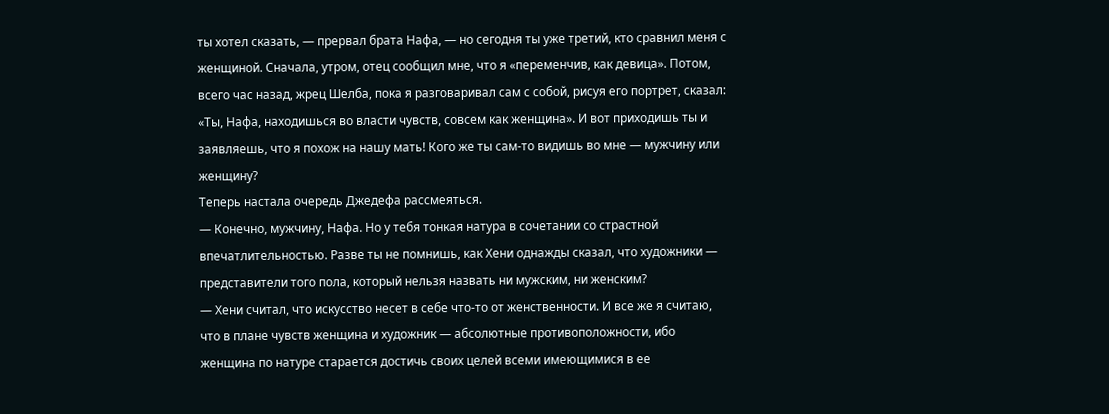ты хотел сказать, — прервал брата Нафа, — но сегодня ты уже третий, кто сравнил меня с женщиной. Сначала, утром, отец сообщил мне, что я «переменчив, как девица». Потом, всего час назад, жрец Шелба, пока я разговаривал сам с собой, рисуя его портрет, сказал: «Ты, Нафа, находишься во власти чувств, совсем как женщина». И вот приходишь ты и заявляешь, что я похож на нашу мать! Кого же ты сам-то видишь во мне — мужчину или женщину?
Теперь настала очередь Джедефа рассмеяться.
— Конечно, мужчину, Нафа. Но у тебя тонкая натура в сочетании со страстной впечатлительностью. Разве ты не помнишь, как Хени однажды сказал, что художники — представители того пола, который нельзя назвать ни мужским, ни женским?
— Хени считал, что искусство несет в себе что-то от женственности. И все же я считаю, что в плане чувств женщина и художник — абсолютные противоположности, ибо женщина по натуре старается достичь своих целей всеми имеющимися в ее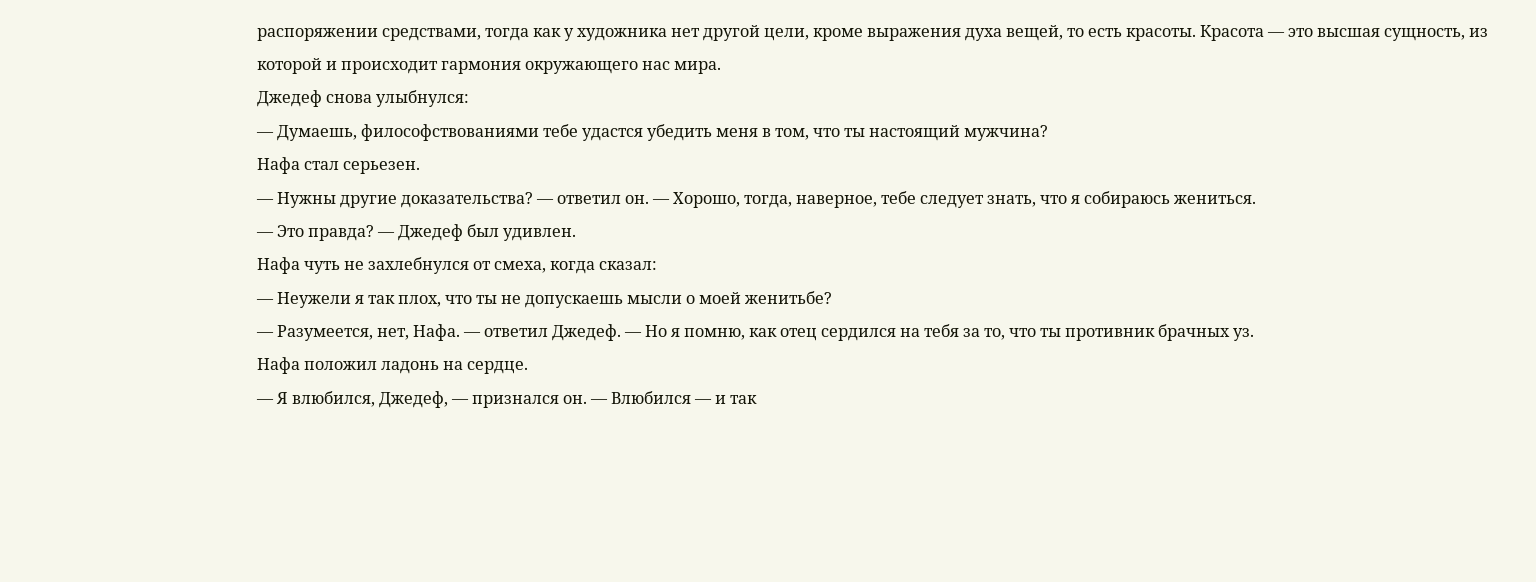распоряжении средствами, тогда как у художника нет другой цели, кроме выражения духа вещей, то есть красоты. Красота — это высшая сущность, из которой и происходит гармония окружающего нас мира.
Джедеф снова улыбнулся:
— Думаешь, философствованиями тебе удастся убедить меня в том, что ты настоящий мужчина?
Нафа стал серьезен.
— Нужны другие доказательства? — ответил он. — Хорошо, тогда, наверное, тебе следует знать, что я собираюсь жениться.
— Это правда? — Джедеф был удивлен.
Нафа чуть не захлебнулся от смеха, когда сказал:
— Неужели я так плох, что ты не допускаешь мысли о моей женитьбе?
— Разумеется, нет, Нафа. — ответил Джедеф. — Но я помню, как отец сердился на тебя за то, что ты противник брачных уз.
Нафа положил ладонь на сердце.
— Я влюбился, Джедеф, — признался он. — Влюбился — и так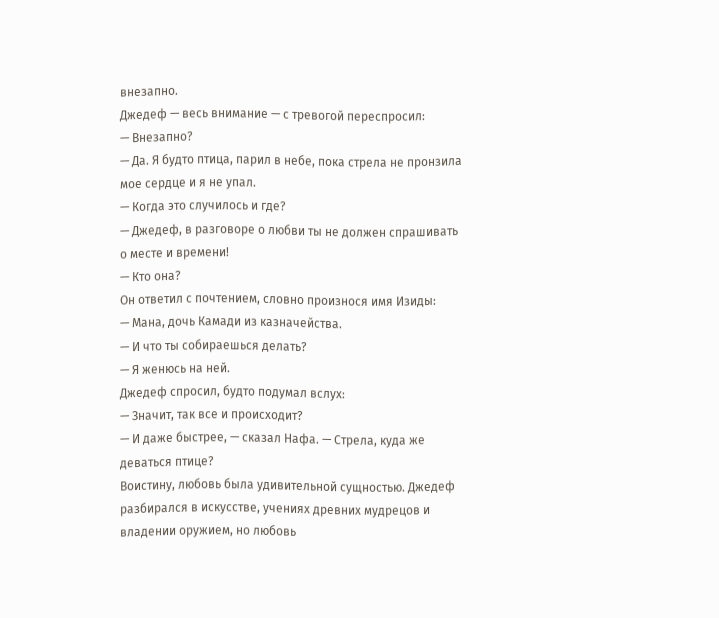внезапно.
Джедеф — весь внимание — с тревогой переспросил:
— Внезапно?
— Да. Я будто птица, парил в небе, пока стрела не пронзила мое сердце и я не упал.
— Когда это случилось и где?
— Джедеф, в разговоре о любви ты не должен спрашивать о месте и времени!
— Кто она?
Он ответил с почтением, словно произнося имя Изиды:
— Мана, дочь Камади из казначейства.
— И что ты собираешься делать?
— Я женюсь на ней.
Джедеф спросил, будто подумал вслух:
— Значит, так все и происходит?
— И даже быстрее, — сказал Нафа. — Стрела, куда же деваться птице?
Воистину, любовь была удивительной сущностью. Джедеф разбирался в искусстве, учениях древних мудрецов и владении оружием, но любовь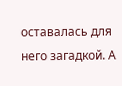оставалась для него загадкой. А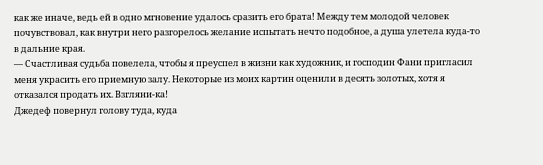как же иначе, ведь ей в одно мгновение удалось сразить его брата! Между тем молодой человек почувствовал, как внутри него разгорелось желание испытать нечто подобное, а душа улетела куда-то в дальние края.
— Счастливая судьба повелела, чтобы я преуспел в жизни как художник, и господин Фани пригласил меня украсить его приемную залу. Некоторые из моих картин оценили в десять золотых, хотя я отказался продать их. Взгляни-ка!
Джедеф повернул голову туда, куда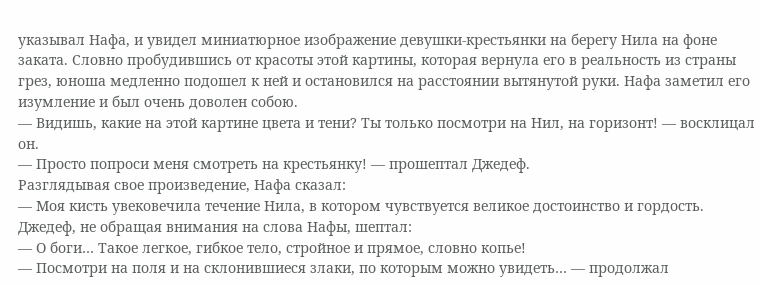указывал Нафа, и увидел миниатюрное изображение девушки-крестьянки на берегу Нила на фоне заката. Словно пробудившись от красоты этой картины, которая вернула его в реальность из страны грез, юноша медленно подошел к ней и остановился на расстоянии вытянутой руки. Нафа заметил его изумление и был очень доволен собою.
— Видишь, какие на этой картине цвета и тени? Ты только посмотри на Нил, на горизонт! — восклицал он.
— Просто попроси меня смотреть на крестьянку! — прошептал Джедеф.
Разглядывая свое произведение, Нафа сказал:
— Моя кисть увековечила течение Нила, в котором чувствуется великое достоинство и гордость.
Джедеф, не обращая внимания на слова Нафы, шептал:
— О боги… Такое легкое, гибкое тело, стройное и прямое, словно копье!
— Посмотри на поля и на склонившиеся злаки, по которым можно увидеть… — продолжал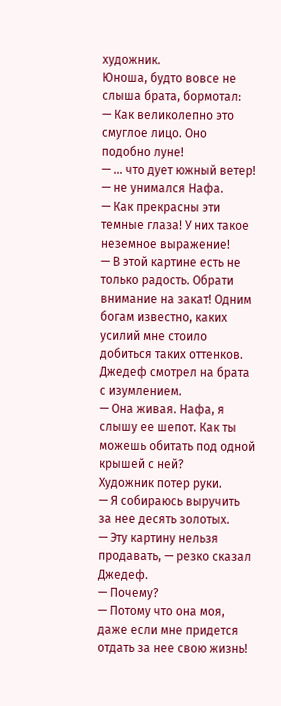художник.
Юноша, будто вовсе не слыша брата, бормотал:
— Как великолепно это смуглое лицо. Оно подобно луне!
— … что дует южный ветер! — не унимался Нафа.
— Как прекрасны эти темные глаза! У них такое неземное выражение!
— В этой картине есть не только радость. Обрати внимание на закат! Одним богам известно, каких усилий мне стоило добиться таких оттенков.
Джедеф смотрел на брата с изумлением.
— Она живая. Нафа, я слышу ее шепот. Как ты можешь обитать под одной крышей с ней?
Художник потер руки.
— Я собираюсь выручить за нее десять золотых.
— Эту картину нельзя продавать, — резко сказал Джедеф.
— Почему?
— Потому что она моя, даже если мне придется отдать за нее свою жизнь!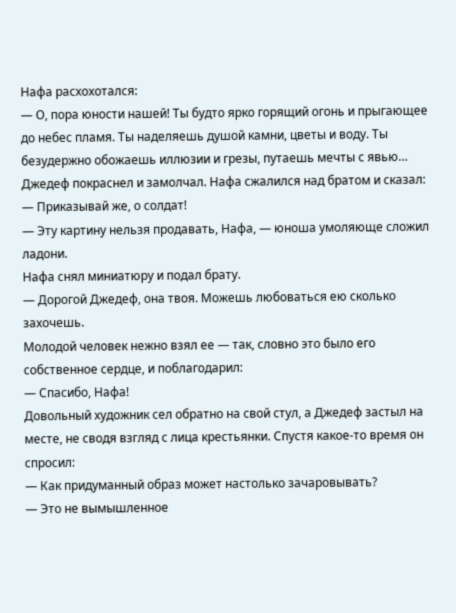Нафа расхохотался:
— О, пора юности нашей! Ты будто ярко горящий огонь и прыгающее до небес пламя. Ты наделяешь душой камни, цветы и воду. Ты безудержно обожаешь иллюзии и грезы, путаешь мечты с явью…
Джедеф покраснел и замолчал. Нафа сжалился над братом и сказал:
— Приказывай же, о солдат!
— Эту картину нельзя продавать, Нафа, — юноша умоляюще сложил ладони.
Нафа снял миниатюру и подал брату.
— Дорогой Джедеф, она твоя. Можешь любоваться ею сколько захочешь.
Молодой человек нежно взял ее — так, словно это было его собственное сердце, и поблагодарил:
— Спасибо, Нафа!
Довольный художник сел обратно на свой стул, а Джедеф застыл на месте, не сводя взгляд с лица крестьянки. Спустя какое-то время он спросил:
— Как придуманный образ может настолько зачаровывать?
— Это не вымышленное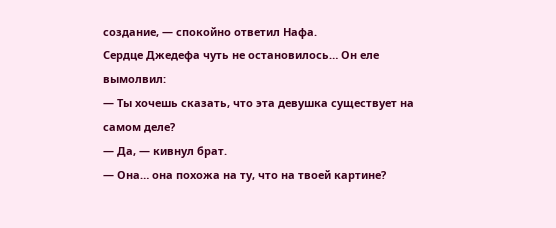создание, — спокойно ответил Нафа.
Сердце Джедефа чуть не остановилось… Он еле вымолвил:
— Ты хочешь сказать, что эта девушка существует на самом деле?
— Да, — кивнул брат.
— Она… она похожа на ту, что на твоей картине?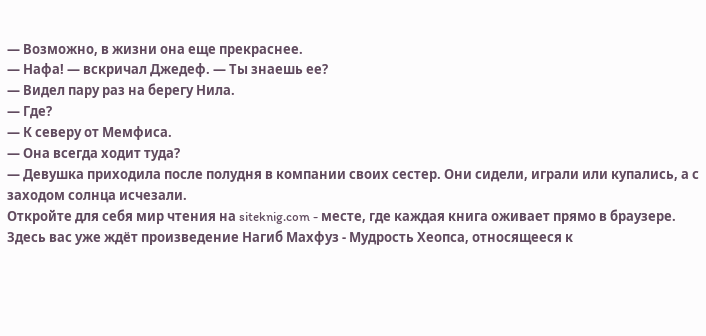— Возможно, в жизни она еще прекраснее.
— Нафа! — вскричал Джедеф. — Ты знаешь ее?
— Видел пару раз на берегу Нила.
— Где?
— К северу от Мемфиса.
— Она всегда ходит туда?
— Девушка приходила после полудня в компании своих сестер. Они сидели, играли или купались, а с заходом солнца исчезали.
Откройте для себя мир чтения на siteknig.com - месте, где каждая книга оживает прямо в браузере. Здесь вас уже ждёт произведение Нагиб Махфуз - Мудрость Хеопса, относящееся к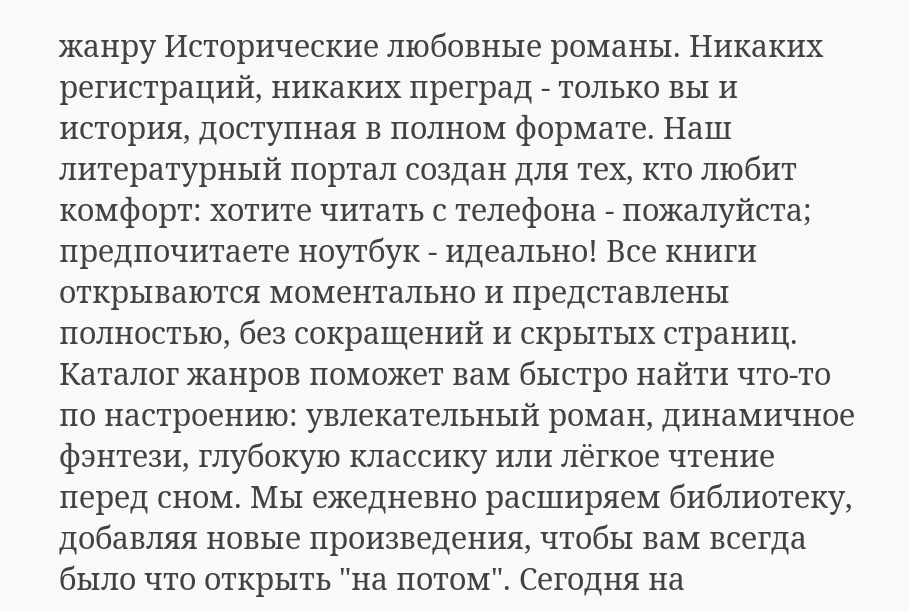жанру Исторические любовные романы. Никаких регистраций, никаких преград - только вы и история, доступная в полном формате. Наш литературный портал создан для тех, кто любит комфорт: хотите читать с телефона - пожалуйста; предпочитаете ноутбук - идеально! Все книги открываются моментально и представлены полностью, без сокращений и скрытых страниц. Каталог жанров поможет вам быстро найти что-то по настроению: увлекательный роман, динамичное фэнтези, глубокую классику или лёгкое чтение перед сном. Мы ежедневно расширяем библиотеку, добавляя новые произведения, чтобы вам всегда было что открыть "на потом". Сегодня на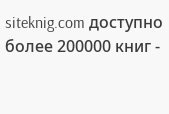siteknig.com доступно более 200000 книг -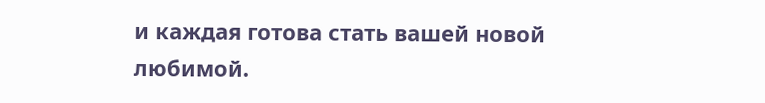и каждая готова стать вашей новой любимой.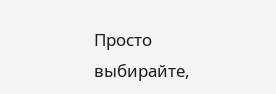Просто выбирайте,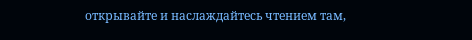открывайте и наслаждайтесь чтением там,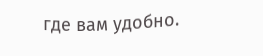где вам удобно.